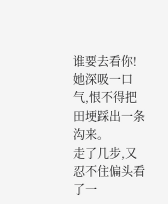谁要去看你!
她深吸一口气,恨不得把田埂踩出一条沟来。
走了几步,又忍不住偏头看了一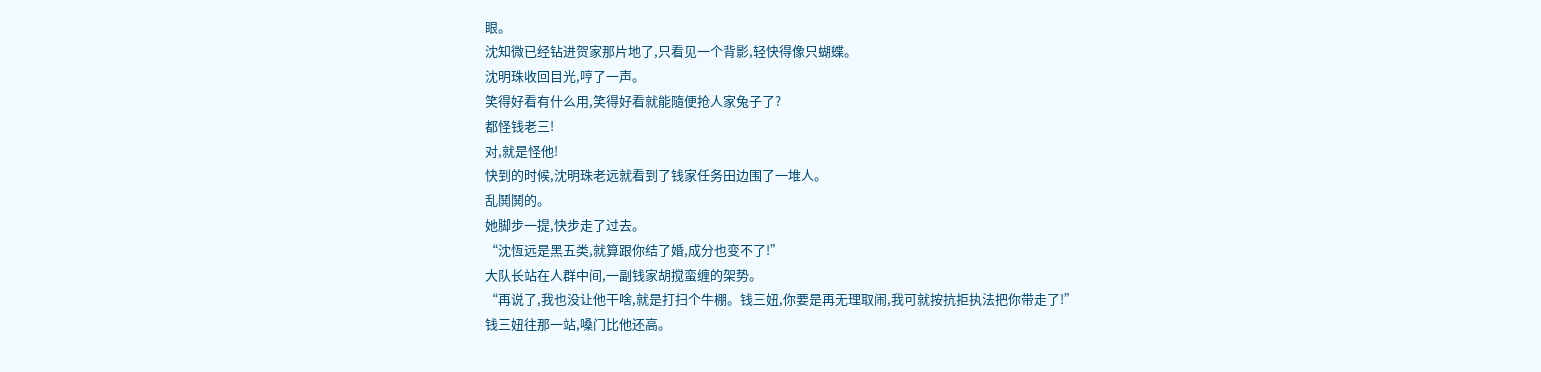眼。
沈知微已经钻进贺家那片地了,只看见一个背影,轻快得像只蝴蝶。
沈明珠收回目光,哼了一声。
笑得好看有什么用,笑得好看就能隨便抢人家兔子了?
都怪钱老三!
对,就是怪他!
快到的时候,沈明珠老远就看到了钱家任务田边围了一堆人。
乱鬨鬨的。
她脚步一提,快步走了过去。
“沈恆远是黑五类,就算跟你结了婚,成分也变不了!”
大队长站在人群中间,一副钱家胡搅蛮缠的架势。
“再说了,我也没让他干啥,就是打扫个牛棚。钱三妞,你要是再无理取闹,我可就按抗拒执法把你带走了!”
钱三妞往那一站,嗓门比他还高。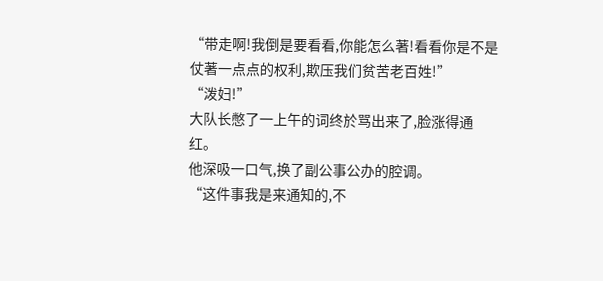“带走啊!我倒是要看看,你能怎么著!看看你是不是仗著一点点的权利,欺压我们贫苦老百姓!”
“泼妇!”
大队长憋了一上午的词终於骂出来了,脸涨得通红。
他深吸一口气,换了副公事公办的腔调。
“这件事我是来通知的,不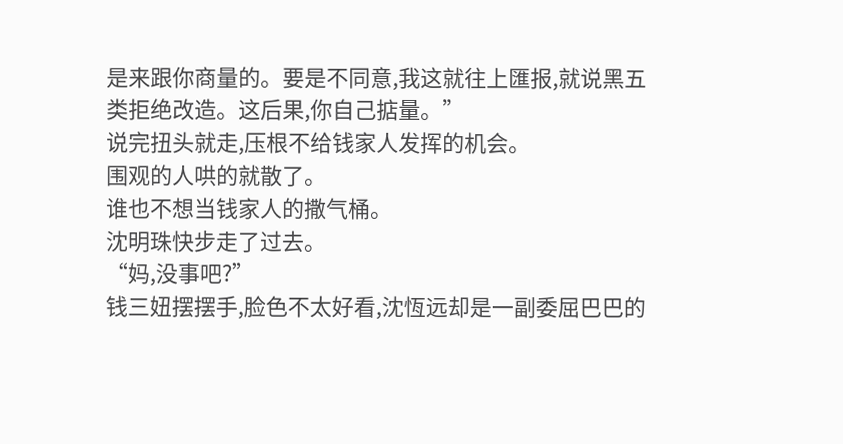是来跟你商量的。要是不同意,我这就往上匯报,就说黑五类拒绝改造。这后果,你自己掂量。”
说完扭头就走,压根不给钱家人发挥的机会。
围观的人哄的就散了。
谁也不想当钱家人的撒气桶。
沈明珠快步走了过去。
“妈,没事吧?”
钱三妞摆摆手,脸色不太好看,沈恆远却是一副委屈巴巴的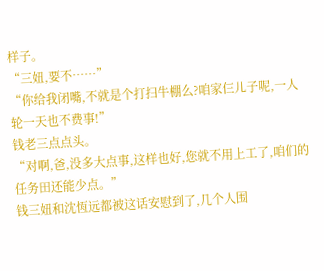样子。
“三妞,要不……”
“你给我闭嘴,不就是个打扫牛棚么?咱家仨儿子呢,一人轮一天也不费事!”
钱老三点点头。
“对啊,爸,没多大点事,这样也好,您就不用上工了,咱们的任务田还能少点。”
钱三妞和沈恆远都被这话安慰到了,几个人围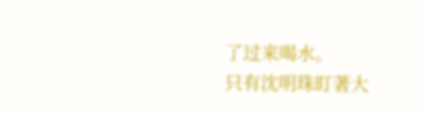了过来喝水。
只有沈明珠盯著大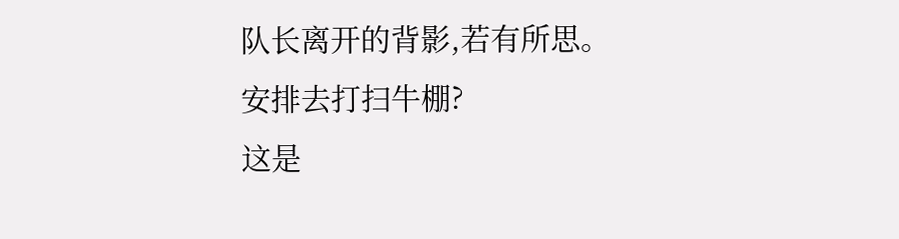队长离开的背影,若有所思。
安排去打扫牛棚?
这是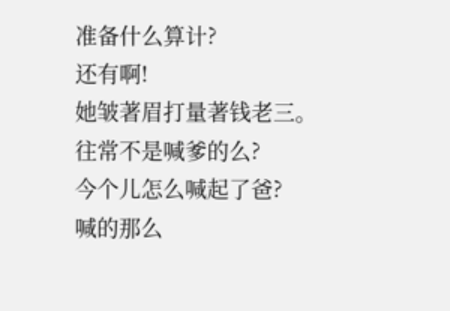准备什么算计?
还有啊!
她皱著眉打量著钱老三。
往常不是喊爹的么?
今个儿怎么喊起了爸?
喊的那么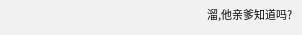溜,他亲爹知道吗?